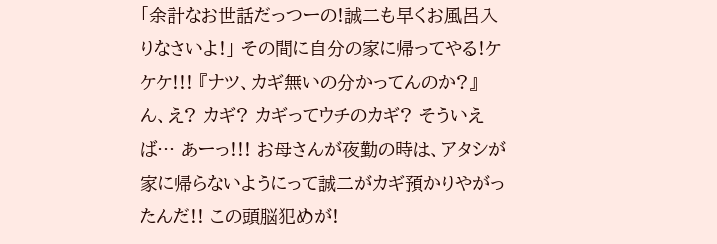「余計なお世話だっつーの!誠二も早くお風呂入りなさいよ!」 その間に自分の家に帰ってやる!ケケケ!!! 『ナツ、カギ無いの分かってんのか?』 ん、え? カギ? カギってウチのカギ? そういえば… あーっ!!! お母さんが夜勤の時は、アタシが家に帰らないようにって誠二がカギ預かりやがったんだ!! この頭脳犯めが!